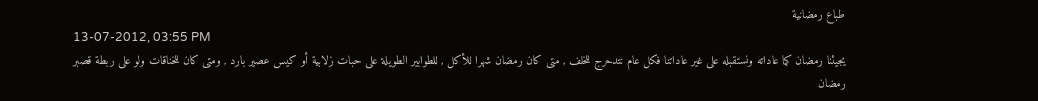طباع رمضانية
13-07-2012, 03:55 PM
يجيئنا رمضان كما عاداته ونستقبله على غير عاداتنا فكل عام نتدحرج للخلف , متى كان رمضان شهرا للأكل , للطوابير الطويلة على حبات زلابية أو كيس عصير بارد , ومتى كان للخناقات ولو على ربطة قصبر
رمضان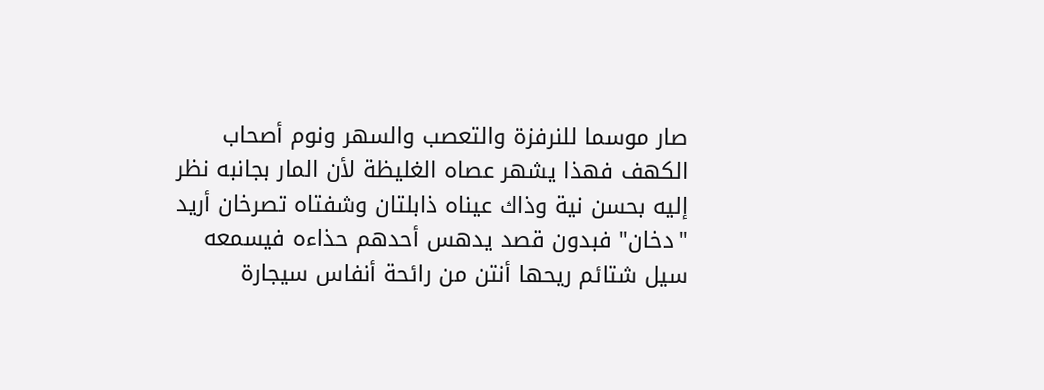صار موسما للنرفزة والتعصب والسهر ونوم أصحاب الكهف فهذا يشهر عصاه الغليظة لأن المار بجانبه نظر إليه بحسن نية وذاك عيناه ذابلتان وشفتاه تصرخان أريد "دخان" فبدون قصد يدهس أحدهم حذاءه فيسمعه سيل شتائم ريحها أنتن من رائحة أنفاس سيجارة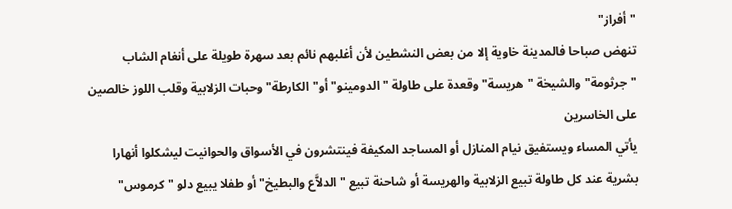"أفراز"
تنهض صباحا فالمدينة خاوية إلا من بعض النشطين لأن أغلبهم نائم بعد سهرة طويلة على أنغام الشاب "جرثومة" والشيخة "هريسة" وقعدة على طاولة "الدومينو" أو"الكارطة" وحبات الزلابية وقلب اللوز خالصين على الخاسرين
يأتي المساء ويستفيق نيام المنازل أو المساجد المكيفة فينتشرون في الأسواق والحوانيت ليشكلوا أنهارا بشرية عند كل طاولة تبيع الزلابية والهريسة أو شاحنة تبيع "الدلاَّع والبطيخ" أو طفلا يبيع دلو "كرموس"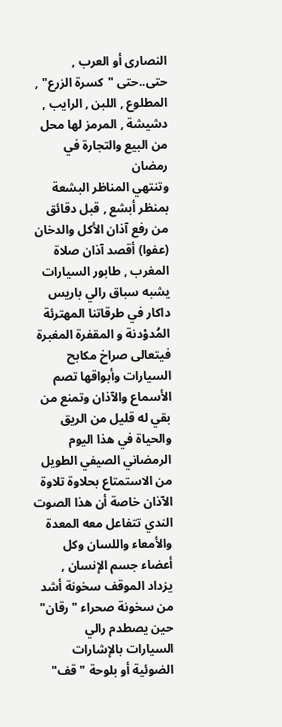النصارى أو العرب , حتى..حتى "كسرة الزرع" , المطلوع , اللبن , الرايب , دشيشة , المرمز لها محل من البيع والتجارة في رمضان
وتنتهي المناظر البشعة بمنظر أبشع , قبل دقائق من رفع آذان الأكل والدخان (عفوا) أقصد آذان صلاة المغرب , طابور السيارات يشبه سباق رالي باريس داكار في طرقاتنا المهترئة المُدوْدنة و المقفرة المغبرة فيتعالى صراخ مكابح السيارات وأبواقها تصم الأسماع والآذان وتمنع من بقي له قليل من الريق والحياة في هذا اليوم الرمضاني الصيفي الطويل من الاستمتاع بحلاوة تلاوة الآذان خاصة أن هذا الصوت الندي تتفاعل معه المعدة والأمعاء واللسان وكل أعضاء جسم الإنسان , يزداد الموقف سخونة أشد من سخونة صحراء "رقان" حين يصطدم رالي السيارات بالإشارات الضوئية أو بلوحة "قف"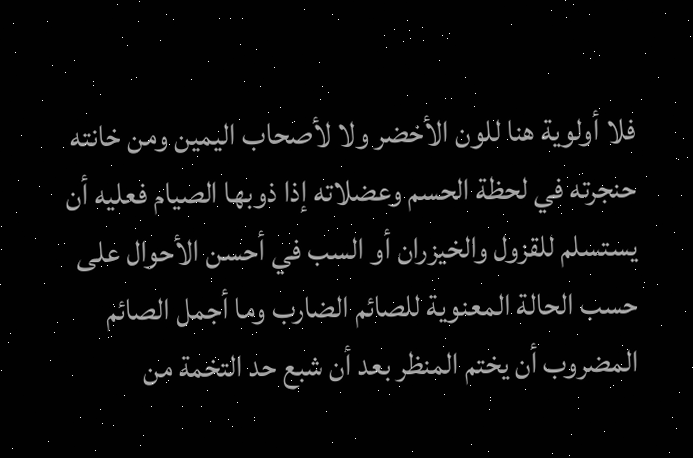فلا أولوية هنا للون الأخضر ولا لأصحاب اليمين ومن خانته حنجرته في لحظة الحسم وعضلاته إذا ذوبها الصيام فعليه أن يستسلم للقزول والخيزران أو السب في أحسن الأحوال على حسب الحالة المعنوية للصائم الضارب وما أجمل الصائم المضروب أن يختم المنظر بعد أن شبع حد التخمة من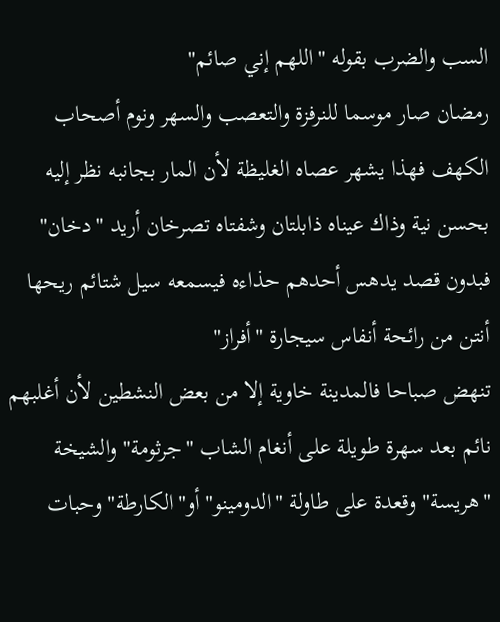السب والضرب بقوله "اللهم إني صائم"
رمضان صار موسما للنرفزة والتعصب والسهر ونوم أصحاب الكهف فهذا يشهر عصاه الغليظة لأن المار بجانبه نظر إليه بحسن نية وذاك عيناه ذابلتان وشفتاه تصرخان أريد "دخان" فبدون قصد يدهس أحدهم حذاءه فيسمعه سيل شتائم ريحها أنتن من رائحة أنفاس سيجارة "أفراز"
تنهض صباحا فالمدينة خاوية إلا من بعض النشطين لأن أغلبهم نائم بعد سهرة طويلة على أنغام الشاب "جرثومة" والشيخة "هريسة" وقعدة على طاولة "الدومينو" أو"الكارطة" وحبات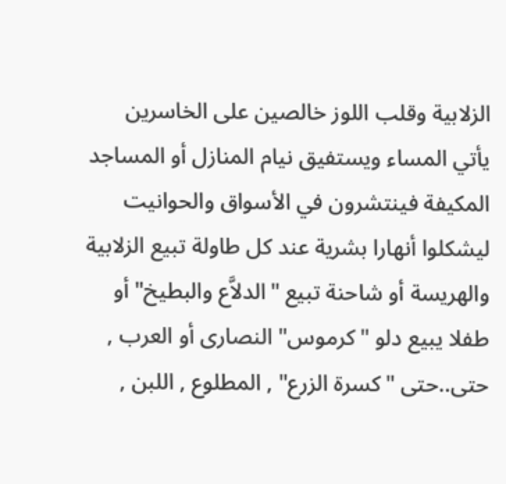الزلابية وقلب اللوز خالصين على الخاسرين
يأتي المساء ويستفيق نيام المنازل أو المساجد المكيفة فينتشرون في الأسواق والحوانيت ليشكلوا أنهارا بشرية عند كل طاولة تبيع الزلابية والهريسة أو شاحنة تبيع "الدلاَّع والبطيخ" أو طفلا يبيع دلو "كرموس" النصارى أو العرب , حتى..حتى "كسرة الزرع" , المطلوع , اللبن ,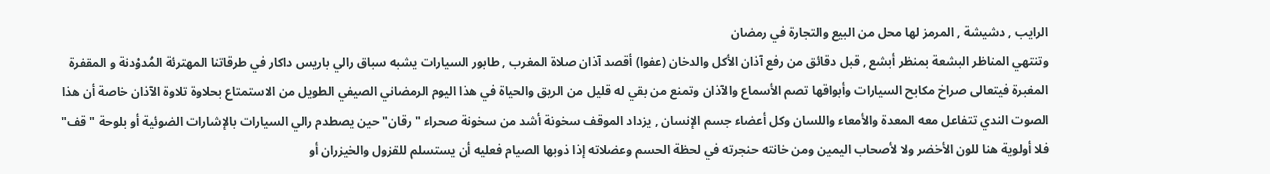الرايب , دشيشة , المرمز لها محل من البيع والتجارة في رمضان
وتنتهي المناظر البشعة بمنظر أبشع , قبل دقائق من رفع آذان الأكل والدخان (عفوا) أقصد آذان صلاة المغرب , طابور السيارات يشبه سباق رالي باريس داكار في طرقاتنا المهترئة المُدوْدنة و المقفرة المغبرة فيتعالى صراخ مكابح السيارات وأبواقها تصم الأسماع والآذان وتمنع من بقي له قليل من الريق والحياة في هذا اليوم الرمضاني الصيفي الطويل من الاستمتاع بحلاوة تلاوة الآذان خاصة أن هذا الصوت الندي تتفاعل معه المعدة والأمعاء واللسان وكل أعضاء جسم الإنسان , يزداد الموقف سخونة أشد من سخونة صحراء "رقان" حين يصطدم رالي السيارات بالإشارات الضوئية أو بلوحة "قف" فلا أولوية هنا للون الأخضر ولا لأصحاب اليمين ومن خانته حنجرته في لحظة الحسم وعضلاته إذا ذوبها الصيام فعليه أن يستسلم للقزول والخيزران أو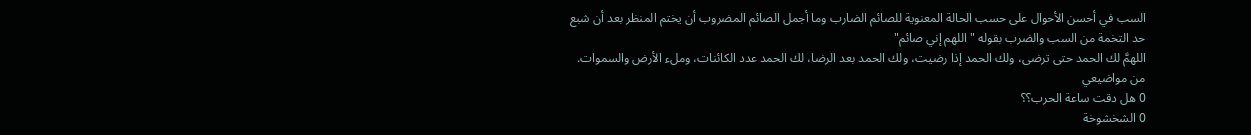السب في أحسن الأحوال على حسب الحالة المعنوية للصائم الضارب وما أجمل الصائم المضروب أن يختم المنظر بعد أن شبع حد التخمة من السب والضرب بقوله "اللهم إني صائم"
اللهمَّ لك الحمد حتى ترضى، ولك الحمد إذا رضيت، ولك الحمد بعد الرضا، لك الحمد عدد الكائنات، وملء الأرض والسموات.
من مواضيعي
0 هل دقت ساعة الحرب؟؟
0 الشخشوخة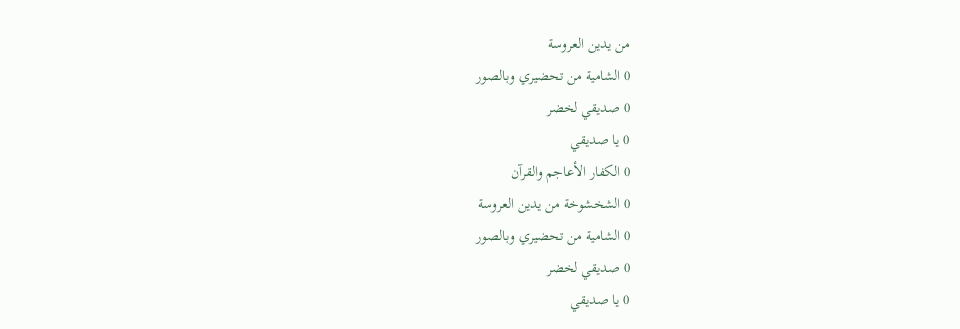من يدين العروسة
0 الشامية من تحضيري وبالصور
0 صديقي لخضر
0 يا صديقي
0 الكفار الأعاجم والقرآن
0 الشخشوخة من يدين العروسة
0 الشامية من تحضيري وبالصور
0 صديقي لخضر
0 يا صديقي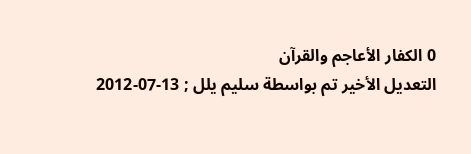0 الكفار الأعاجم والقرآن
التعديل الأخير تم بواسطة سليم يلل ; 13-07-2012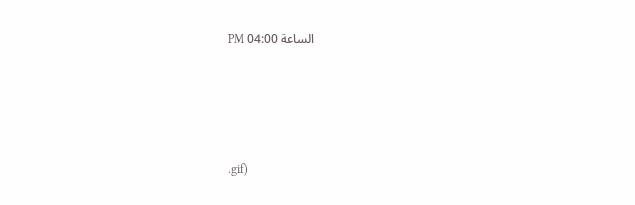الساعة 04:00 PM






.gif)